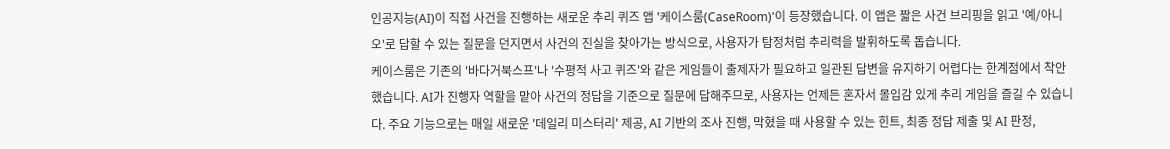인공지능(AI)이 직접 사건을 진행하는 새로운 추리 퀴즈 앱 '케이스룸(CaseRoom)'이 등장했습니다. 이 앱은 짧은 사건 브리핑을 읽고 '예/아니오'로 답할 수 있는 질문을 던지면서 사건의 진실을 찾아가는 방식으로, 사용자가 탐정처럼 추리력을 발휘하도록 돕습니다.
케이스룸은 기존의 '바다거북스프'나 '수평적 사고 퀴즈'와 같은 게임들이 출제자가 필요하고 일관된 답변을 유지하기 어렵다는 한계점에서 착안했습니다. AI가 진행자 역할을 맡아 사건의 정답을 기준으로 질문에 답해주므로, 사용자는 언제든 혼자서 몰입감 있게 추리 게임을 즐길 수 있습니다. 주요 기능으로는 매일 새로운 '데일리 미스터리' 제공, AI 기반의 조사 진행, 막혔을 때 사용할 수 있는 힌트, 최종 정답 제출 및 AI 판정,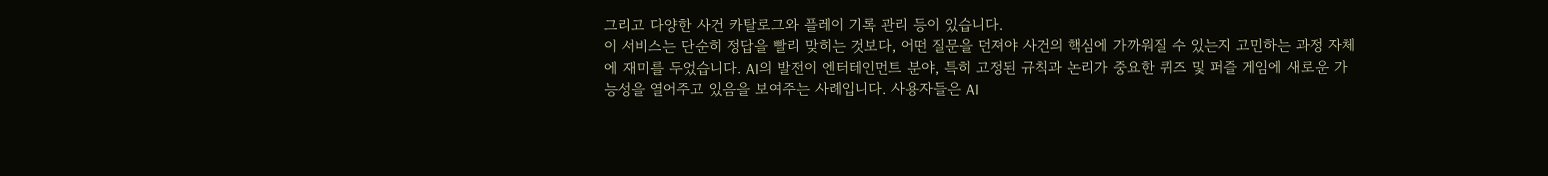그리고 다양한 사건 카탈로그와 플레이 기록 관리 등이 있습니다.
이 서비스는 단순히 정답을 빨리 맞히는 것보다, 어떤 질문을 던져야 사건의 핵심에 가까워질 수 있는지 고민하는 과정 자체에 재미를 두었습니다. AI의 발전이 엔터테인먼트 분야, 특히 고정된 규칙과 논리가 중요한 퀴즈 및 퍼즐 게임에 새로운 가능성을 열어주고 있음을 보여주는 사례입니다. 사용자들은 AI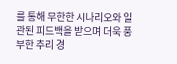를 통해 무한한 시나리오와 일관된 피드백을 받으며 더욱 풍부한 추리 경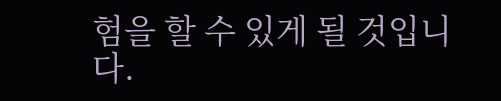험을 할 수 있게 될 것입니다.